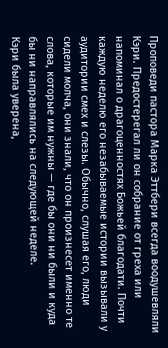Проповеди пастора Марка Эттбери всегда воодушевляли Кэри. Предостерегал ли он собрание от греха или напоминал о драгоценностях Божьей благодати. Почти каждую неделю его незабываемые истории вызывали у аудитории смех и слезы. Обычно, слушая его, люди сидели молча, они знали, что он произнесет именно те слова, которые им нужны — где бы они ни были и куда бы ни направлялись на следующей неделе.
Кэри была уверена,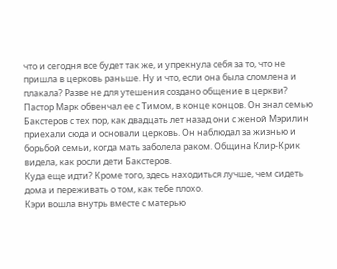что и сегодня все будет так же, и упрекнула себя за то, что не пришла в церковь раньше. Ну и что, если она была сломлена и плакала? Разве не для утешения создано общение в церкви? Пастор Марк обвенчал ее с Тимом, в конце концов. Он знал семью Бакстеров с тех пор, как двадцать лет назад они с женой Мэрилин приехали сюда и основали церковь. Он наблюдал за жизнью и борьбой семьи, когда мать заболела раком. Община Клир-Крик видела, как росли дети Бакстеров.
Куда еще идти? Кроме того, здесь находиться лучше, чем сидеть дома и переживать о том, как тебе плохо.
Кэри вошла внутрь вместе с матерью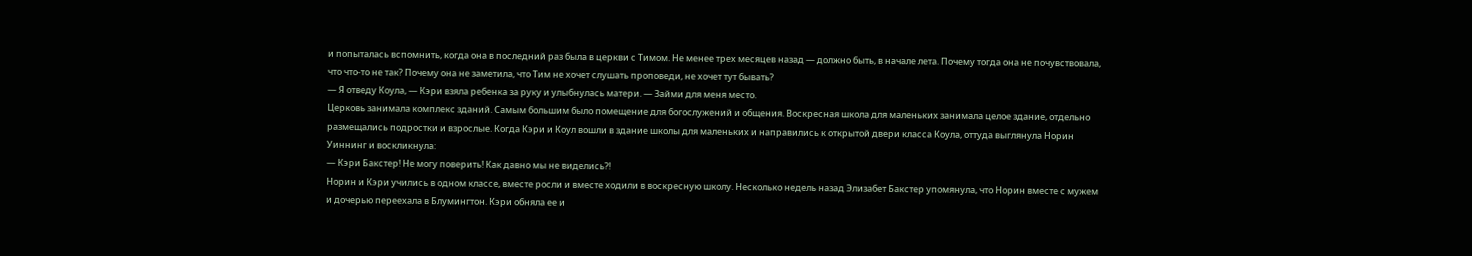и попыталась вспомнить, когда она в последний раз была в церкви с Тимом. Не менее трех месяцев назад — должно быть, в начале лета. Почему тогда она не почувствовала, что что-то не так? Почему она не заметила, что Тим не хочет слушать проповеди, не хочет тут бывать?
— Я отведу Коула, — Кэри взяла ребенка за руку и улыбнулась матери. — Займи для меня место.
Церковь занимала комплекс зданий. Самым большим было помещение для богослужений и общения. Воскресная школа для маленьких занимала целое здание, отдельно размещались подростки и взрослые. Когда Кэри и Коул вошли в здание школы для маленьких и направились к открытой двери класса Коула, оттуда выглянула Норин Уиннинг и воскликнула:
— Кэри Бакстер! Не могу поверить! Как давно мы не виделись?!
Норин и Кэри учились в одном классе, вместе росли и вместе ходили в воскресную школу. Несколько недель назад Элизабет Бакстер упомянула, что Норин вместе с мужем и дочерью переехала в Блумингтон. Кэри обняла ее и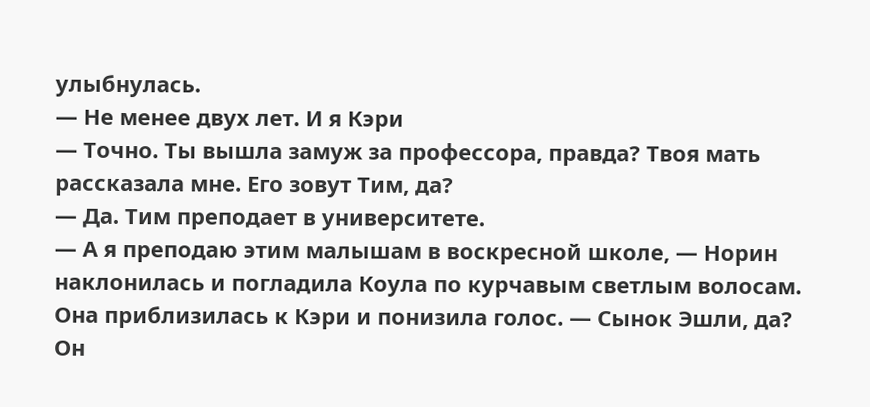улыбнулась.
— Не менее двух лет. И я Кэри
— Точно. Ты вышла замуж за профессора, правда? Твоя мать рассказала мне. Его зовут Тим, да?
— Да. Тим преподает в университете.
— А я преподаю этим малышам в воскресной школе, — Норин наклонилась и погладила Коула по курчавым светлым волосам. Она приблизилась к Кэри и понизила голос. — Сынок Эшли, да? Он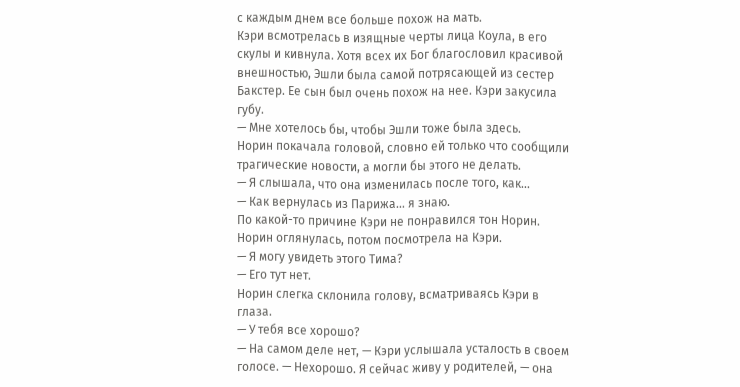с каждым днем все больше похож на мать.
Кэри всмотрелась в изящные черты лица Коула, в его скулы и кивнула. Хотя всех их Бог благословил красивой внешностью, Эшли была самой потрясающей из сестер Бакстер. Ее сын был очень похож на нее. Кэри закусила губу.
— Мне хотелось бы, чтобы Эшли тоже была здесь.
Норин покачала головой, словно ей только что сообщили трагические новости, а могли бы этого не делать.
— Я слышала, что она изменилась после того, как...
— Как вернулась из Парижа... я знаю.
По какой-то причине Кэри не понравился тон Норин.
Норин оглянулась, потом посмотрела на Кэри.
— Я могу увидеть этого Тима?
— Его тут нет.
Норин слегка склонила голову, всматриваясь Кэри в глаза.
— У тебя все хорошо?
— На самом деле нет, — Кэри услышала усталость в своем голосе. — Нехорошо. Я сейчас живу у родителей, — она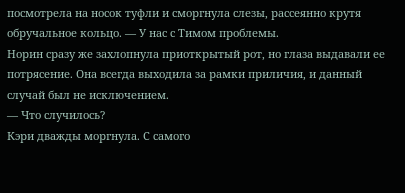посмотрела на носок туфли и сморгнула слезы, рассеянно крутя обручальное кольцо. — У нас с Тимом проблемы.
Норин сразу же захлопнула приоткрытый рот, но глаза выдавали ее потрясение. Она всегда выходила за рамки приличия, и данный случай был не исключением.
— Что случилось?
Кэри дважды моргнула. С самого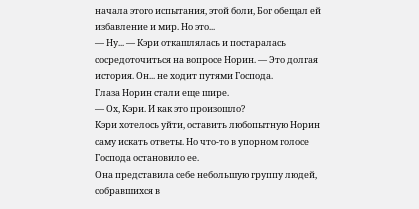начала этого испытания, этой боли, Бог обещал ей избавление и мир. Но это...
— Ну... — Кэри откашлялась и постаралась сосредоточиться на вопросе Норин. — Это долгая история. Он... не ходит путями Господа.
Глаза Норин стали еще шире.
— Ох, Кэри. И как это произошло?
Кэри хотелось уйти, оставить любопытную Норин саму искать ответы. Но что-то в упорном голосе Господа остановило ее.
Она представила себе небольшую группу людей, собравшихся в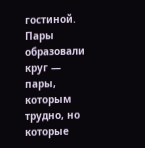гостиной. Пары образовали круг — пары, которым трудно, но которые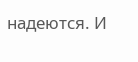надеются. И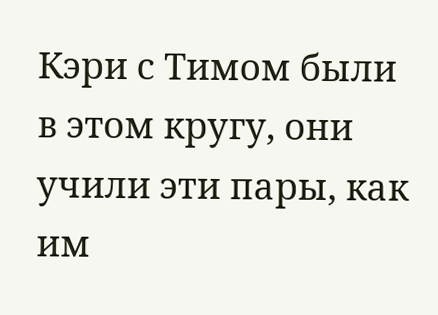Кэри с Тимом были в этом кругу, они учили эти пары, как им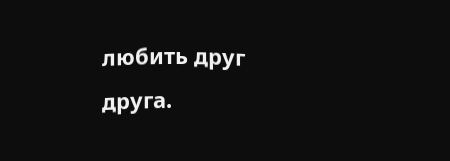любить друг друга.